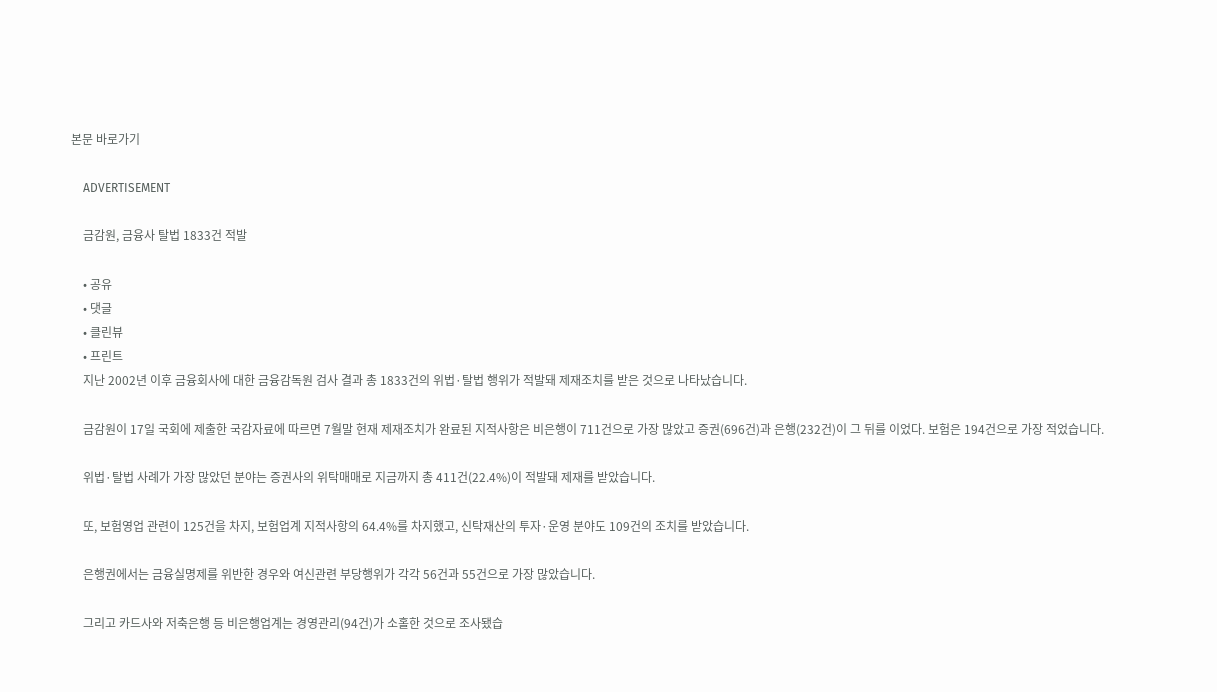본문 바로가기

    ADVERTISEMENT

    금감원, 금융사 탈법 1833건 적발

    • 공유
    • 댓글
    • 클린뷰
    • 프린트
    지난 2002년 이후 금융회사에 대한 금융감독원 검사 결과 총 1833건의 위법·탈법 행위가 적발돼 제재조치를 받은 것으로 나타났습니다.

    금감원이 17일 국회에 제출한 국감자료에 따르면 7월말 현재 제재조치가 완료된 지적사항은 비은행이 711건으로 가장 많았고 증권(696건)과 은행(232건)이 그 뒤를 이었다. 보험은 194건으로 가장 적었습니다.

    위법·탈법 사례가 가장 많았던 분야는 증권사의 위탁매매로 지금까지 총 411건(22.4%)이 적발돼 제재를 받았습니다.

    또, 보험영업 관련이 125건을 차지, 보험업계 지적사항의 64.4%를 차지했고, 신탁재산의 투자·운영 분야도 109건의 조치를 받았습니다.

    은행권에서는 금융실명제를 위반한 경우와 여신관련 부당행위가 각각 56건과 55건으로 가장 많았습니다.

    그리고 카드사와 저축은행 등 비은행업계는 경영관리(94건)가 소홀한 것으로 조사됐습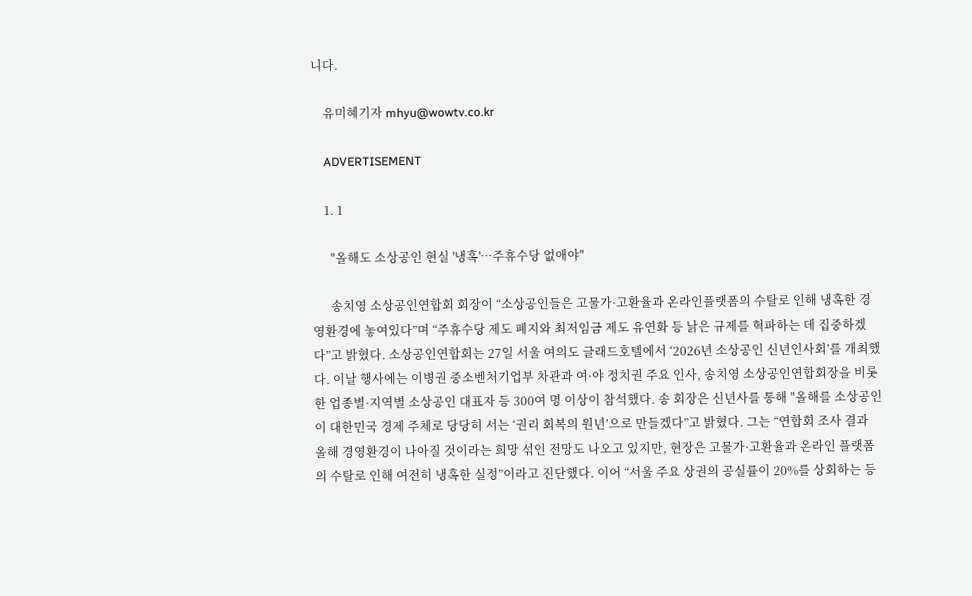니다.

    유미혜기자 mhyu@wowtv.co.kr

    ADVERTISEMENT

    1. 1

      "올해도 소상공인 현실 '냉혹'…주휴수당 없애야"

      송치영 소상공인연합회 회장이 “소상공인들은 고물가·고환율과 온라인플랫폼의 수탈로 인해 냉혹한 경영환경에 놓여있다”며 “주휴수당 제도 폐지와 최저임금 제도 유연화 등 낡은 규제를 혁파하는 데 집중하겠다”고 밝혔다. 소상공인연합회는 27일 서울 여의도 글래드호텔에서 ‘2026년 소상공인 신년인사회’를 개최했다. 이날 행사에는 이병권 중소벤처기업부 차관과 여·야 정치권 주요 인사, 송치영 소상공인연합회장을 비롯한 업종별·지역별 소상공인 대표자 등 300여 명 이상이 참석했다. 송 회장은 신년사를 통해 "올해를 소상공인이 대한민국 경제 주체로 당당히 서는 ‘권리 회복의 원년’으로 만들겠다”고 밝혔다. 그는 “연합회 조사 결과 올해 경영환경이 나아질 것이라는 희망 섞인 전망도 나오고 있지만, 현장은 고물가·고환율과 온라인 플랫폼의 수탈로 인해 여전히 냉혹한 실정”이라고 진단했다. 이어 “서울 주요 상권의 공실률이 20%를 상회하는 등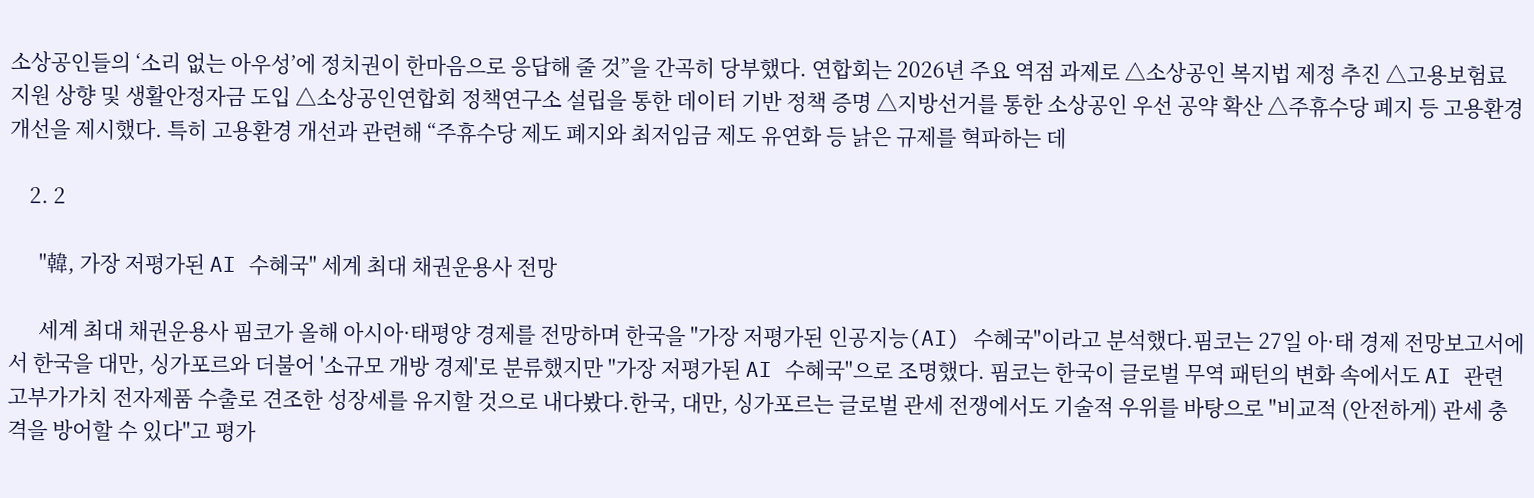소상공인들의 ‘소리 없는 아우성’에 정치권이 한마음으로 응답해 줄 것”을 간곡히 당부했다. 연합회는 2026년 주요 역점 과제로 △소상공인 복지법 제정 추진 △고용보험료 지원 상향 및 생활안정자금 도입 △소상공인연합회 정책연구소 설립을 통한 데이터 기반 정책 증명 △지방선거를 통한 소상공인 우선 공약 확산 △주휴수당 폐지 등 고용환경 개선을 제시했다. 특히 고용환경 개선과 관련해 “주휴수당 제도 폐지와 최저임금 제도 유연화 등 낡은 규제를 혁파하는 데

    2. 2

      "韓, 가장 저평가된 AI 수혜국" 세계 최대 채권운용사 전망

      세계 최대 채권운용사 핌코가 올해 아시아·태평양 경제를 전망하며 한국을 "가장 저평가된 인공지능(AI) 수혜국"이라고 분석했다.핌코는 27일 아·태 경제 전망보고서에서 한국을 대만, 싱가포르와 더불어 '소규모 개방 경제'로 분류했지만 "가장 저평가된 AI 수혜국"으로 조명했다. 핌코는 한국이 글로벌 무역 패턴의 변화 속에서도 AI 관련 고부가가치 전자제품 수출로 견조한 성장세를 유지할 것으로 내다봤다.한국, 대만, 싱가포르는 글로벌 관세 전쟁에서도 기술적 우위를 바탕으로 "비교적 (안전하게) 관세 충격을 방어할 수 있다"고 평가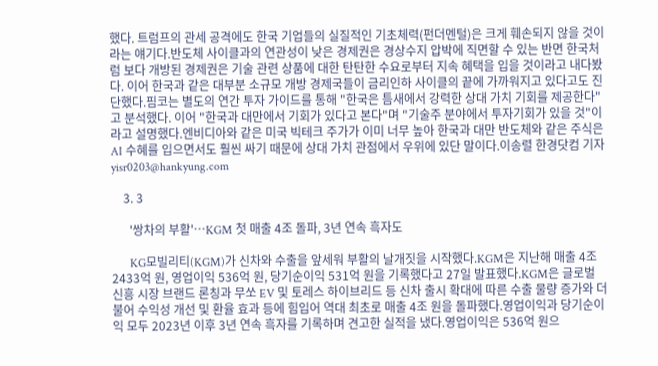했다. 트럼프의 관세 공격에도 한국 기업들의 실질적인 기초체력(펀더멘털)은 크게 훼손되지 않을 것이라는 얘기다.반도체 사이클과의 연관성이 낮은 경제권은 경상수지 압박에 직면할 수 있는 반면 한국처럼 보다 개방된 경제권은 기술 관련 상품에 대한 탄탄한 수요로부터 지속 혜택을 입을 것이라고 내다봤다. 이어 한국과 같은 대부분 소규모 개방 경제국들이 금리인하 사이클의 끝에 가까워지고 있다고도 진단했다.핌코는 별도의 연간 투자 가이드를 통해 "한국은 틈새에서 강력한 상대 가치 기회를 제공한다"고 분석했다. 이어 "한국과 대만에서 기회가 있다고 본다"며 "기술주 분야에서 투자기회가 있을 것"이라고 설명했다.엔비디아와 같은 미국 빅테크 주가가 이미 너무 높아 한국과 대만 반도체와 같은 주식은 AI 수혜를 입으면서도 훨씬 싸기 때문에 상대 가치 관점에서 우위에 있단 말이다.이송렬 한경닷컴 기자 yisr0203@hankyung.com

    3. 3

      '쌍차의 부활'…KGM 첫 매출 4조 돌파, 3년 연속 흑자도

      KG모빌리티(KGM)가 신차와 수출을 앞세워 부활의 날개짓을 시작했다.KGM은 지난해 매출 4조2433억 원, 영업이익 536억 원, 당기순이익 531억 원을 기록했다고 27일 발표했다.KGM은 글로벌 신흥 시장 브랜드 론칭과 무쏘 EV 및 토레스 하이브리드 등 신차 출시 확대에 따른 수출 물량 증가와 더불어 수익성 개선 및 환율 효과 등에 힘입어 역대 최초로 매출 4조 원을 돌파했다.영업이익과 당기순이익 모두 2023년 이후 3년 연속 흑자를 기록하며 견고한 실적을 냈다.영업이익은 536억 원으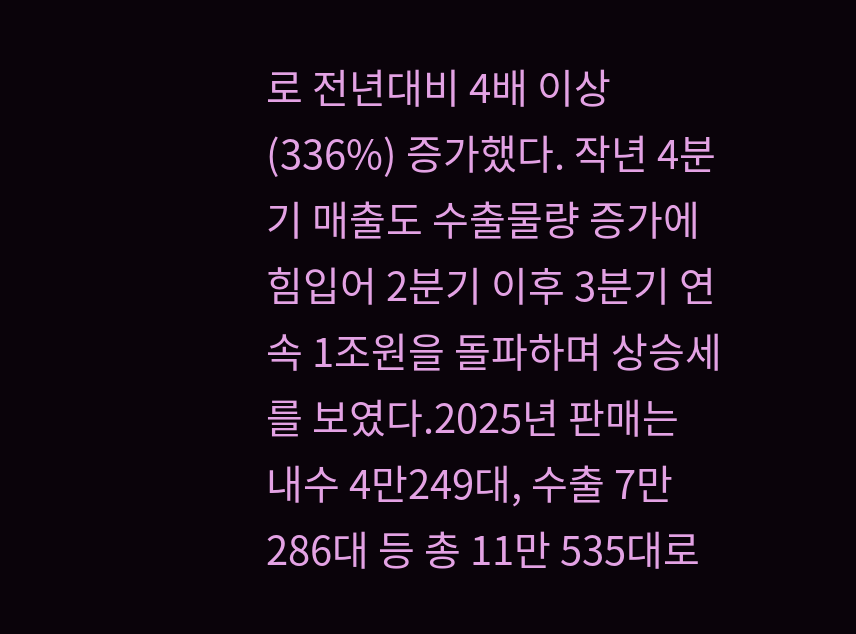로 전년대비 4배 이상(336%) 증가했다. 작년 4분기 매출도 수출물량 증가에 힘입어 2분기 이후 3분기 연속 1조원을 돌파하며 상승세를 보였다.2025년 판매는 내수 4만249대, 수출 7만286대 등 총 11만 535대로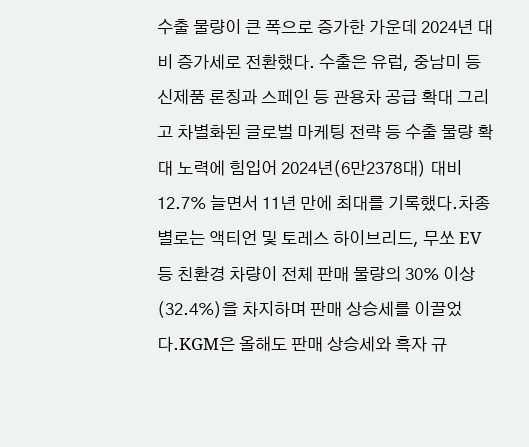수출 물량이 큰 폭으로 증가한 가운데 2024년 대비 증가세로 전환했다. 수출은 유럽, 중남미 등 신제품 론칭과 스페인 등 관용차 공급 확대 그리고 차별화된 글로벌 마케팅 전략 등 수출 물량 확대 노력에 힘입어 2024년(6만2378대) 대비 12.7% 늘면서 11년 만에 최대를 기록했다.차종별로는 액티언 및 토레스 하이브리드, 무쏘 EV 등 친환경 차량이 전체 판매 물량의 30% 이상(32.4%)을 차지하며 판매 상승세를 이끌었다.KGM은 올해도 판매 상승세와 흑자 규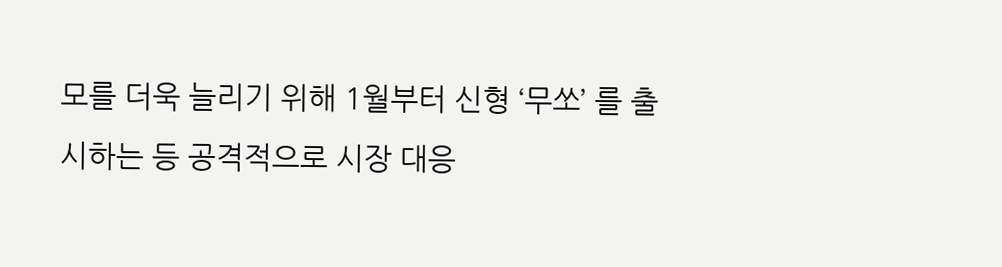모를 더욱 늘리기 위해 1월부터 신형 ‘무쏘’ 를 출시하는 등 공격적으로 시장 대응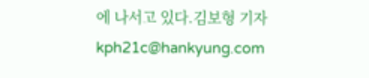에 나서고 있다.김보형 기자 kph21c@hankyung.com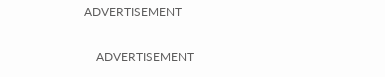ADVERTISEMENT

    ADVERTISEMENT